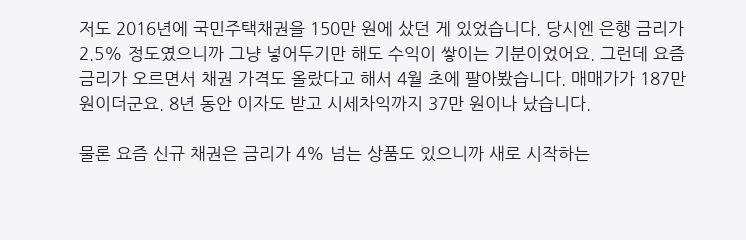저도 2016년에 국민주택채권을 150만 원에 샀던 게 있었습니다. 당시엔 은행 금리가 2.5% 정도였으니까 그냥 넣어두기만 해도 수익이 쌓이는 기분이었어요. 그런데 요즘 금리가 오르면서 채권 가격도 올랐다고 해서 4월 초에 팔아봤습니다. 매매가가 187만 원이더군요. 8년 동안 이자도 받고 시세차익까지 37만 원이나 났습니다.

물론 요즘 신규 채권은 금리가 4% 넘는 상품도 있으니까 새로 시작하는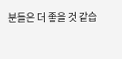분들은 더 좋을 것 같습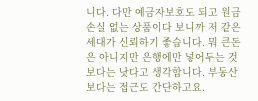니다. 다만 예금자보호도 되고 원금 손실 없는 상품이다 보니까 저 같은 세대가 신뢰하기 좋습니다. 뭐 큰돈은 아니지만 은행에만 넣어두는 것보다는 낫다고 생각합니다. 부동산보다는 접근도 간단하고요.